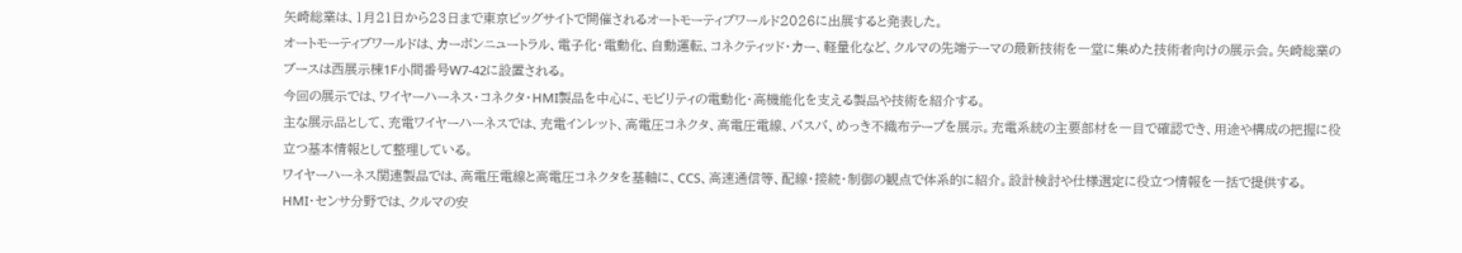矢崎総業は、1月21日から23日まで東京ビッグサイトで開催されるオートモーティブワールド2026に出展すると発表した。
オートモーティブワールドは、カーボンニュートラル、電子化・電動化、自動運転、コネクティッド・カー、軽量化など、クルマの先端テーマの最新技術を一堂に集めた技術者向けの展示会。矢崎総業のブースは西展示棟1F小間番号W7-42に設置される。
今回の展示では、ワイヤーハーネス・コネクタ・HMI製品を中心に、モビリティの電動化・高機能化を支える製品や技術を紹介する。
主な展示品として、充電ワイヤーハーネスでは、充電インレット、高電圧コネクタ、高電圧電線、バスバ、めっき不織布テープを展示。充電系統の主要部材を一目で確認でき、用途や構成の把握に役立つ基本情報として整理している。
ワイヤーハーネス関連製品では、高電圧電線と高電圧コネクタを基軸に、CCS、高速通信等、配線・接続・制御の観点で体系的に紹介。設計検討や仕様選定に役立つ情報を一括で提供する。
HMI・センサ分野では、クルマの安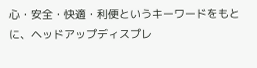心・安全・快適・利便というキーワードをもとに、ヘッドアップディスプレ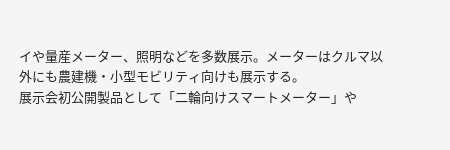イや量産メーター、照明などを多数展示。メーターはクルマ以外にも農建機・小型モビリティ向けも展示する。
展示会初公開製品として「二輪向けスマートメーター」や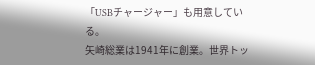「USBチャージャー」も用意している。
矢崎総業は1941年に創業。世界トッ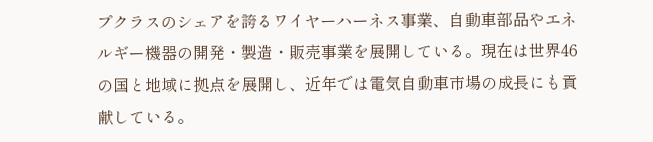プクラスのシェアを誇るワイヤーハーネス事業、自動車部品やエネルギー機器の開発・製造・販売事業を展開している。現在は世界46の国と地域に拠点を展開し、近年では電気自動車市場の成長にも貢献している。